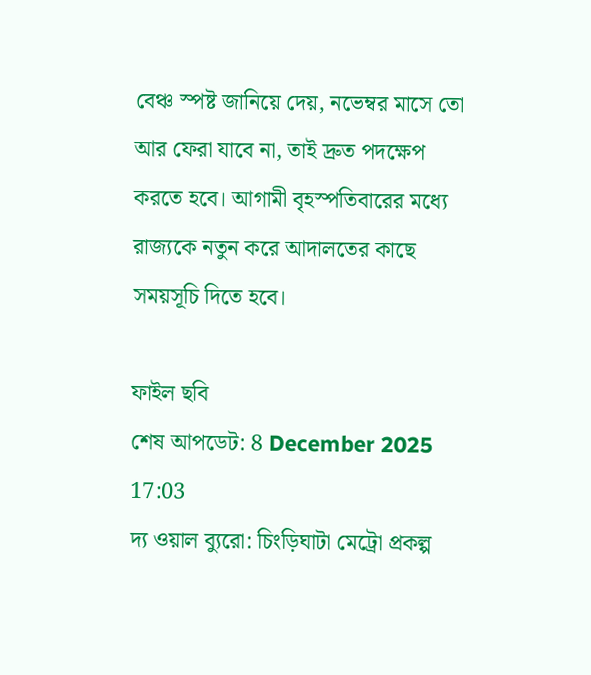বেঞ্চ স্পষ্ট জানিয়ে দেয়, নভেম্বর মাসে তো আর ফেরা যাবে না, তাই দ্রুত পদক্ষেপ করতে হবে। আগামী বৃহস্পতিবারের মধ্যে রাজ্যকে নতুন করে আদালতের কাছে সময়সূচি দিতে হবে।

ফাইল ছবি
শেষ আপডেট: 8 December 2025 17:03
দ্য ওয়াল ব্যুরো: চিংড়িঘাটা মেট্রো প্রকল্প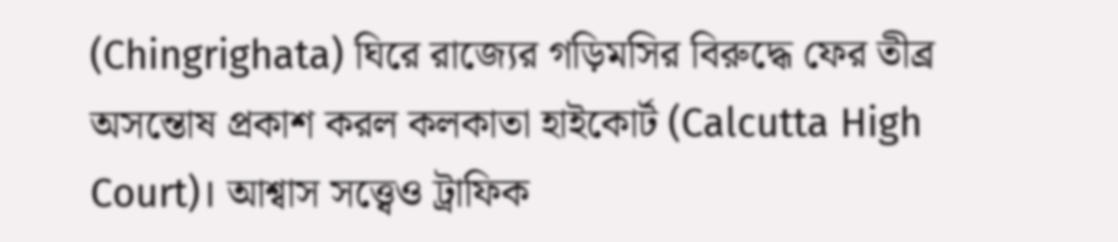(Chingrighata) ঘিরে রাজ্যের গড়িমসির বিরুদ্ধে ফের তীব্র অসন্তোষ প্রকাশ করল কলকাতা হাইকোর্ট (Calcutta High Court)। আশ্বাস সত্ত্বেও ট্রাফিক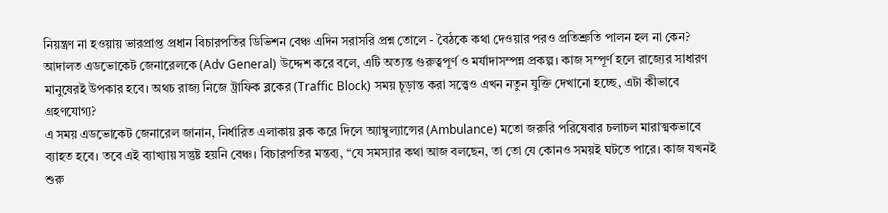নিয়ন্ত্রণ না হওয়ায় ভারপ্রাপ্ত প্রধান বিচারপতির ডিভিশন বেঞ্চ এদিন সরাসরি প্রশ্ন তোলে - বৈঠকে কথা দেওয়ার পরও প্রতিশ্রুতি পালন হল না কেন?
আদালত এডভোকেট জেনারেলকে (Adv General) উদ্দেশ করে বলে, এটি অত্যন্ত গুরুত্বপূর্ণ ও মর্যাদাসম্পন্ন প্রকল্প। কাজ সম্পূর্ণ হলে রাজ্যের সাধারণ মানুষেরই উপকার হবে। অথচ রাজ্য নিজে ট্রাফিক ব্লকের (Traffic Block) সময় চূড়ান্ত করা সত্ত্বেও এখন নতুন যুক্তি দেখানো হচ্ছে, এটা কীভাবে গ্রহণযোগ্য?
এ সময় এডভোকেট জেনারেল জানান, নির্ধারিত এলাকায় ব্লক করে দিলে অ্যাম্বুল্যান্সের (Ambulance) মতো জরুরি পরিষেবার চলাচল মারাত্মকভাবে ব্যাহত হবে। তবে এই ব্যাখ্যায় সন্তুষ্ট হয়নি বেঞ্চ। বিচারপতির মন্তব্য, “যে সমস্যার কথা আজ বলছেন, তা তো যে কোনও সময়ই ঘটতে পারে। কাজ যখনই শুরু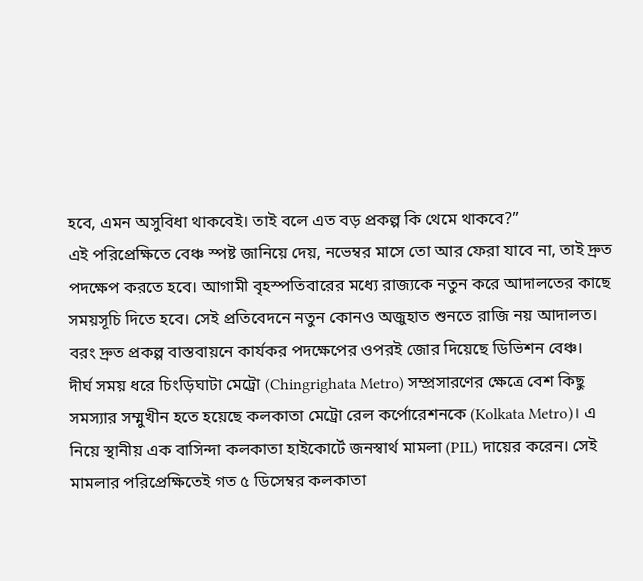হবে, এমন অসুবিধা থাকবেই। তাই বলে এত বড় প্রকল্প কি থেমে থাকবে?”
এই পরিপ্রেক্ষিতে বেঞ্চ স্পষ্ট জানিয়ে দেয়, নভেম্বর মাসে তো আর ফেরা যাবে না, তাই দ্রুত পদক্ষেপ করতে হবে। আগামী বৃহস্পতিবারের মধ্যে রাজ্যকে নতুন করে আদালতের কাছে সময়সূচি দিতে হবে। সেই প্রতিবেদনে নতুন কোনও অজুহাত শুনতে রাজি নয় আদালত। বরং দ্রুত প্রকল্প বাস্তবায়নে কার্যকর পদক্ষেপের ওপরই জোর দিয়েছে ডিভিশন বেঞ্চ।
দীর্ঘ সময় ধরে চিংড়িঘাটা মেট্রো (Chingrighata Metro) সম্প্রসারণের ক্ষেত্রে বেশ কিছু সমস্যার সম্মুখীন হতে হয়েছে কলকাতা মেট্রো রেল কর্পোরেশনকে (Kolkata Metro)। এ নিয়ে স্থানীয় এক বাসিন্দা কলকাতা হাইকোর্টে জনস্বার্থ মামলা (PIL) দায়ের করেন। সেই মামলার পরিপ্রেক্ষিতেই গত ৫ ডিসেম্বর কলকাতা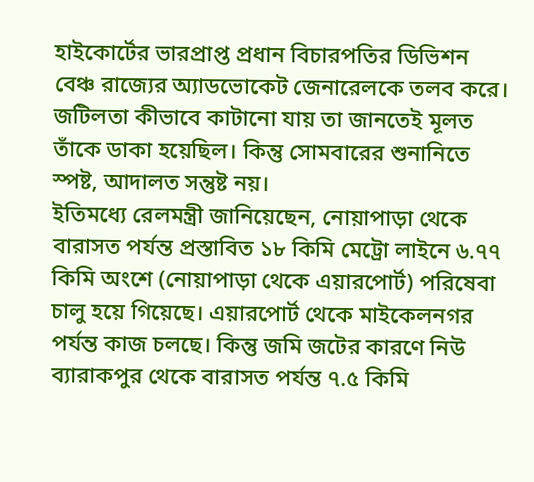হাইকোর্টের ভারপ্রাপ্ত প্রধান বিচারপতির ডিভিশন বেঞ্চ রাজ্যের অ্যাডভোকেট জেনারেলকে তলব করে। জটিলতা কীভাবে কাটানো যায় তা জানতেই মূলত তাঁকে ডাকা হয়েছিল। কিন্তু সোমবারের শুনানিতে স্পষ্ট, আদালত সন্তুষ্ট নয়।
ইতিমধ্যে রেলমন্ত্রী জানিয়েছেন, নোয়াপাড়া থেকে বারাসত পর্যন্ত প্রস্তাবিত ১৮ কিমি মেট্রো লাইনে ৬.৭৭ কিমি অংশে (নোয়াপাড়া থেকে এয়ারপোর্ট) পরিষেবা চালু হয়ে গিয়েছে। এয়ারপোর্ট থেকে মাইকেলনগর পর্যন্ত কাজ চলছে। কিন্তু জমি জটের কারণে নিউ ব্যারাকপুর থেকে বারাসত পর্যন্ত ৭.৫ কিমি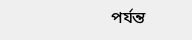পর্যন্ত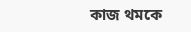কাজ থমকে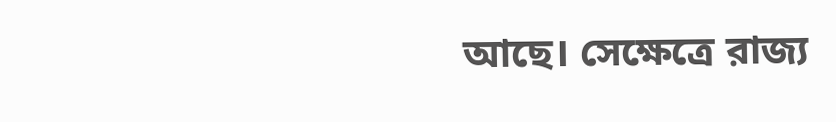আছে। সেক্ষেত্রে রাজ্য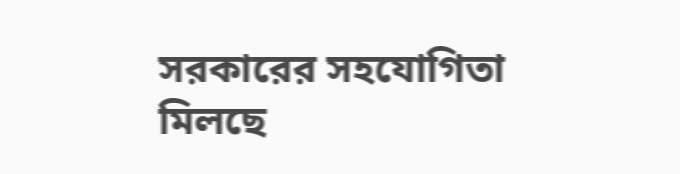সরকারের সহযোগিতা মিলছে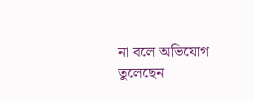না বলে অভিযোগ তুলেছেন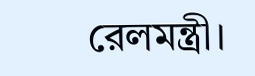রেলমন্ত্রী।